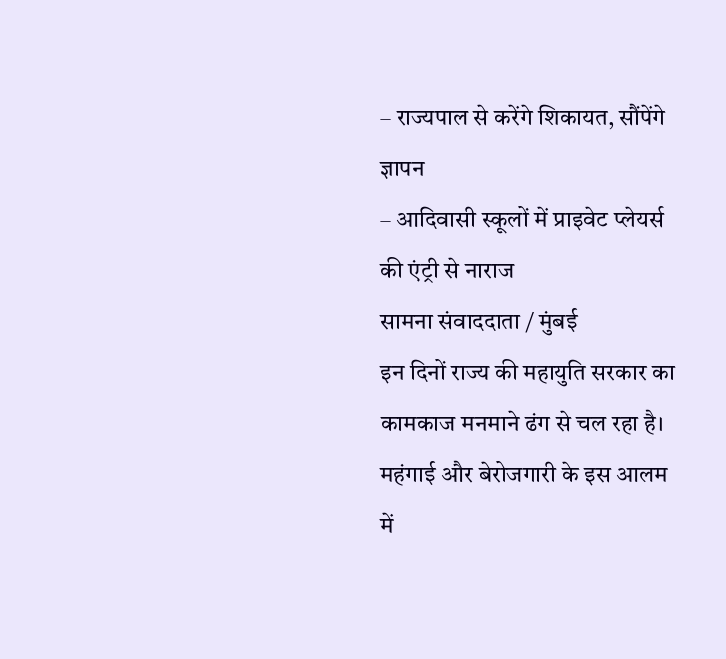– राज्यपाल से करेंगे शिकायत, सौंपेंगे ज्ञापन
– आदिवासी स्कूलों में प्राइवेट प्लेयर्स की एंट्री से नाराज
सामना संवाददाता / मुंबई
इन दिनों राज्य की महायुति सरकार का कामकाज मनमाने ढंग से चल रहा है। महंगाई और बेरोजगारी के इस आलम में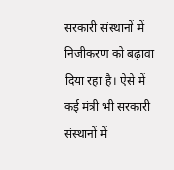सरकारी संस्थानों में निजीकरण को बढ़ावा दिया रहा है। ऐसे में कई मंत्री भी सरकारी संस्थानों में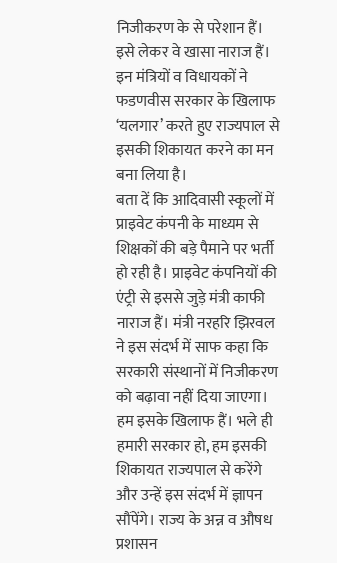निजीकरण के से परेशान हैं। इसे लेकर वे खासा नाराज हैं। इन मंत्रियों व विधायकों ने फडणवीस सरकार के खिलाफ ‘यलगार’ करते हुए राज्यपाल से इसकी शिकायत करने का मन बना लिया है।
बता दें कि आदिवासी स्कूलों में प्राइवेट कंपनी के माध्यम से शिक्षकों की बड़े पैमाने पर भर्ती हो रही है। प्राइवेट कंपनियों की एंट्री से इससे जुड़े मंत्री काफी नाराज हैं। मंत्री नरहरि झिरवल ने इस संदर्भ में साफ कहा कि सरकारी संस्थानों में निजीकरण को बढ़ावा नहीं दिया जाएगा। हम इसके खिलाफ हैं। भले ही हमारी सरकार हो, हम इसकी शिकायत राज्यपाल से करेंगे और उन्हें इस संदर्भ में ज्ञापन सौंपेंगे। राज्य के अन्न व औषध प्रशासन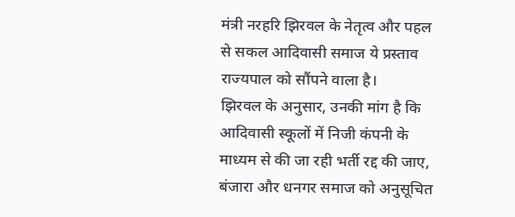मंत्री नरहरि झिरवल के नेतृत्व और पहल से सकल आदिवासी समाज ये प्रस्ताव राज्यपाल को सौंपने वाला है।
झिरवल के अनुसार, उनकी मांग है कि आदिवासी स्कूलों में निजी कंपनी के माध्यम से की जा रही भर्ती रद्द की जाए, बंजारा और धनगर समाज को अनुसूचित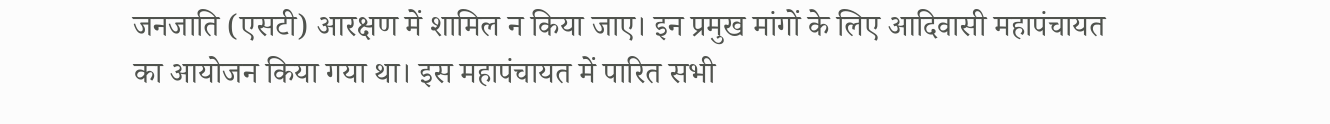जनजाति (एसटी) आरक्षण में शामिल न किया जाए। इन प्रमुख मांगों के लिए आदिवासी महापंचायत का आयोजन किया गया था। इस महापंचायत में पारित सभी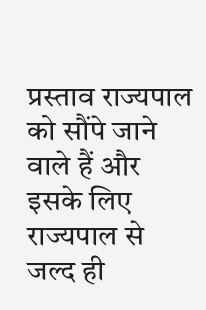प्रस्ताव राज्यपाल को सौंपे जाने वाले हैं और इसके लिए राज्यपाल से जल्द ही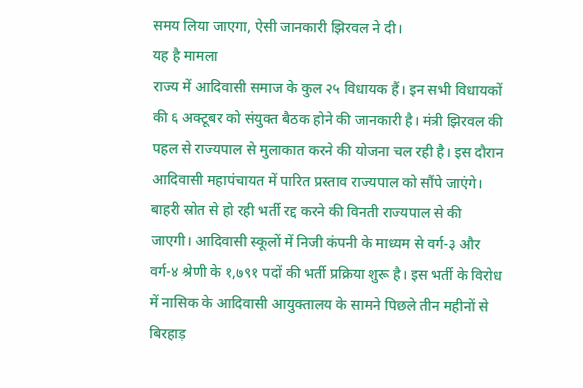समय लिया जाएगा, ऐसी जानकारी झिरवल ने दी।
यह है मामला
राज्य में आदिवासी समाज के कुल २५ विधायक हैं। इन सभी विधायकों की ६ अक्टूबर को संयुक्त बैठक होने की जानकारी है। मंत्री झिरवल की पहल से राज्यपाल से मुलाकात करने की योजना चल रही है। इस दौरान आदिवासी महापंचायत में पारित प्रस्ताव राज्यपाल को सौंपे जाएंगे। बाहरी स्रोत से हो रही भर्ती रद्द करने की विनती राज्यपाल से की जाएगी। आदिवासी स्कूलों में निजी कंपनी के माध्यम से वर्ग-३ और वर्ग-४ श्रेणी के १,७९१ पदों की भर्ती प्रक्रिया शुरू है। इस भर्ती के विरोध में नासिक के आदिवासी आयुक्तालय के सामने पिछले तीन महीनों से बिरहाड़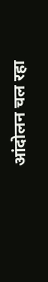आंदोलन चल रहा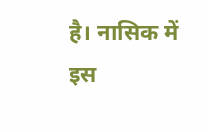है। नासिक में इस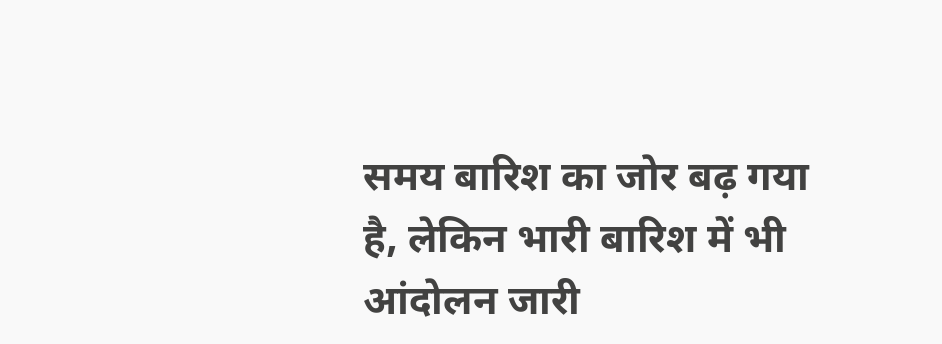समय बारिश का जोर बढ़ गया है, लेकिन भारी बारिश में भी आंदोलन जारी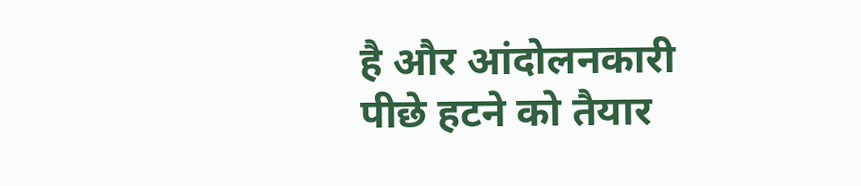है और आंदोलनकारी पीछे हटने को तैयार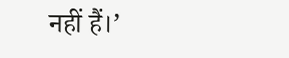नहीं हैं।’